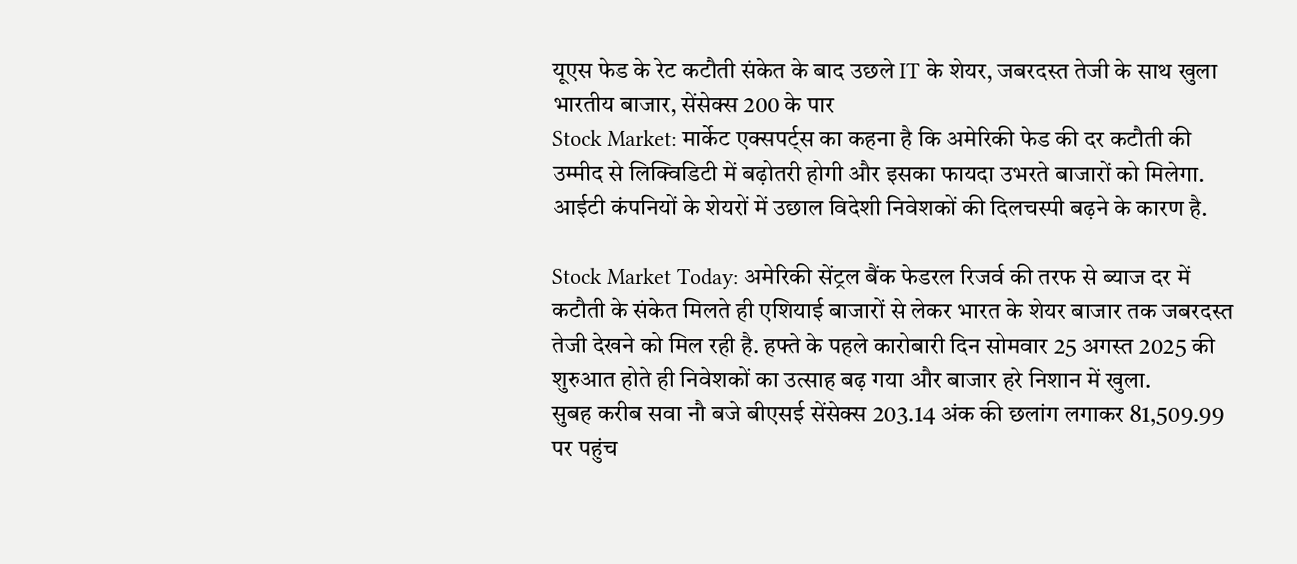यूएस फेड के रेट कटौती संकेत के बाद उछले IT के शेयर, जबरदस्त तेजी के साथ खुला भारतीय बाजार, सेंसेक्स 200 के पार
Stock Market: मार्केट एक्सपर्ट्स का कहना है कि अमेरिकी फेड की दर कटौती की उम्मीद से लिक्विडिटी में बढ़ोतरी होगी और इसका फायदा उभरते बाजारों को मिलेगा. आईटी कंपनियों के शेयरों में उछाल विदेशी निवेशकों की दिलचस्पी बढ़ने के कारण है.

Stock Market Today: अमेरिकी सेंट्रल बैंक फेडरल रिजर्व की तरफ से ब्याज दर में कटौती के संकेत मिलते ही एशियाई बाजारों से लेकर भारत के शेयर बाजार तक जबरदस्त तेजी देखने को मिल रही है. हफ्ते के पहले कारोबारी दिन सोमवार 25 अगस्त 2025 की शुरुआत होते ही निवेशकों का उत्साह बढ़ गया और बाजार हरे निशान में खुला.
सुबह करीब सवा नौ बजे बीएसई सेंसेक्स 203.14 अंक की छलांग लगाकर 81,509.99 पर पहुंच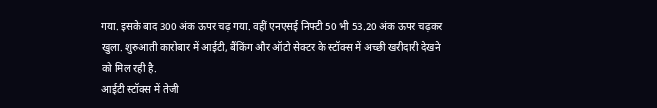गया. इसके बाद 300 अंक ऊपर चढ़ गया. वहीं एनएसई निफ्टी 50 भी 53.20 अंक ऊपर चढ़कर खुला. शुरुआती कारोबार में आईटी, बैंकिंग और ऑटो सेक्टर के स्टॉक्स में अच्छी खरीदारी देखने को मिल रही है.
आईटी स्टॉक्स में तेजी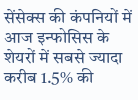सेंसेक्स की कंपनियों में आज इन्फोसिस के शेयरों में सबसे ज्यादा करीब 1.5% की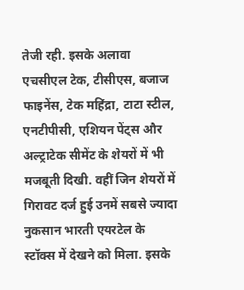तेजी रही. इसके अलावा एचसीएल टेक, टीसीएस, बजाज फाइनेंस, टेक महिंद्रा, टाटा स्टील, एनटीपीसी, एशियन पेंट्स और अल्ट्राटेक सीमेंट के शेयरों में भी मजबूती दिखी. वहीं जिन शेयरों में गिरावट दर्ज हुई उनमें सबसे ज्यादा नुकसान भारती एयरटेल के स्टॉक्स में देखने को मिला. इसके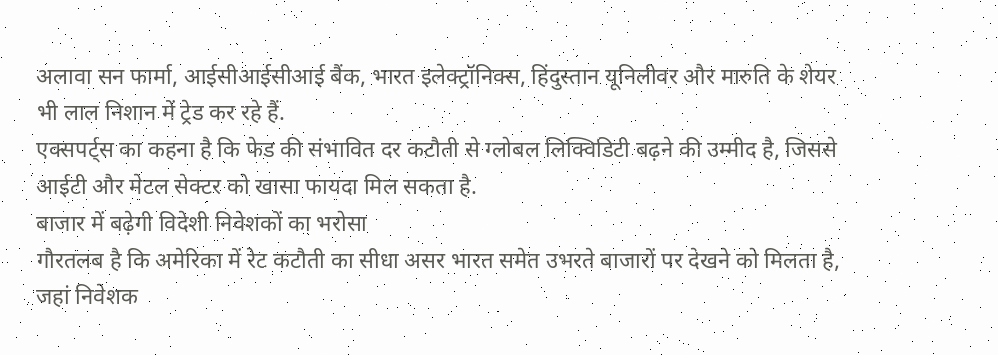अलावा सन फार्मा, आईसीआईसीआई बैंक, भारत इलेक्ट्रॉनिक्स, हिंदुस्तान यूनिलीवर और मारुति के शेयर भी लाल निशान में ट्रेड कर रहे हैं.
एक्सपर्ट्स का कहना है कि फेड की संभावित दर कटौती से ग्लोबल लिक्विडिटी बढ़ने की उम्मीद है, जिससे आईटी और मेटल सेक्टर को खासा फायदा मिल सकता है.
बाजार में बढ़ेगी विदेशी निवेशकों का भरोसा
गौरतलब है कि अमेरिका में रेट कटौती का सीधा असर भारत समेत उभरते बाजारों पर देखने को मिलता है, जहां निवेशक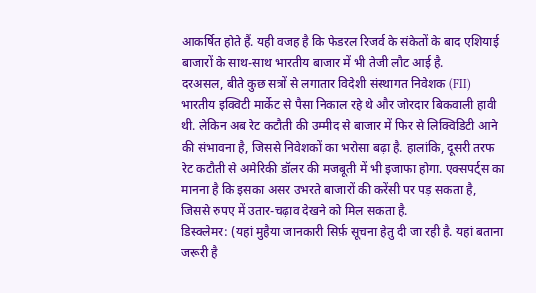आकर्षित होते हैं. यही वजह है कि फेडरल रिजर्व के संकेतों के बाद एशियाई बाजारों के साथ-साथ भारतीय बाजार में भी तेजी लौट आई है.
दरअसल, बीते कुछ सत्रों से लगातार विदेशी संस्थागत निवेशक (FII) भारतीय इक्विटी मार्केट से पैसा निकाल रहे थे और जोरदार बिकवाली हावी थी. लेकिन अब रेट कटौती की उम्मीद से बाजार में फिर से लिक्विडिटी आने की संभावना है, जिससे निवेशकों का भरोसा बढ़ा है. हालांकि, दूसरी तरफ रेट कटौती से अमेरिकी डॉलर की मजबूती में भी इजाफा होगा. एक्सपर्ट्स का मानना है कि इसका असर उभरते बाजारों की करेंसी पर पड़ सकता है, जिससे रुपए में उतार-चढ़ाव देखने को मिल सकता है.
डिस्क्लेमर: (यहां मुहैया जानकारी सिर्फ़ सूचना हेतु दी जा रही है. यहां बताना जरूरी है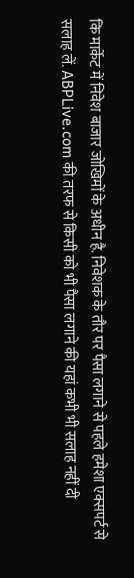कि मार्केट में निवेश बाजार जोखिमों के अधीन है. निवेशक के तौर पर पैसा लगाने से पहले हमेशा एक्सपर्ट से सलाह लें. ABPLive.com की तरफ से किसी को भी पैसा लगाने की यहां कभी भी सलाह नहीं दी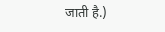जाती है.)